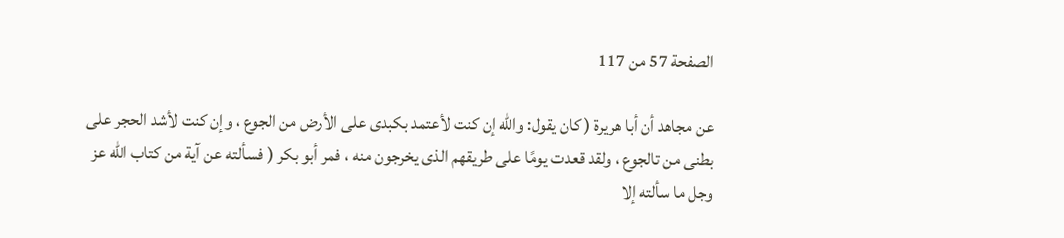الصفحة 57 من 117

عن مجاهد أن أبا هريرة ( كان يقول: والله إن كنت لأعتمد بكبدى على الأرض من الجوع ، وإن كنت لأشد الحجر على بطنى من تالجوع ، ولقد قعدت يومًا على طريقهم الذى يخرجون منه ، فمر أبو بكر ( فسألته عن آية من كتاب الله عز وجل ما سألته إلا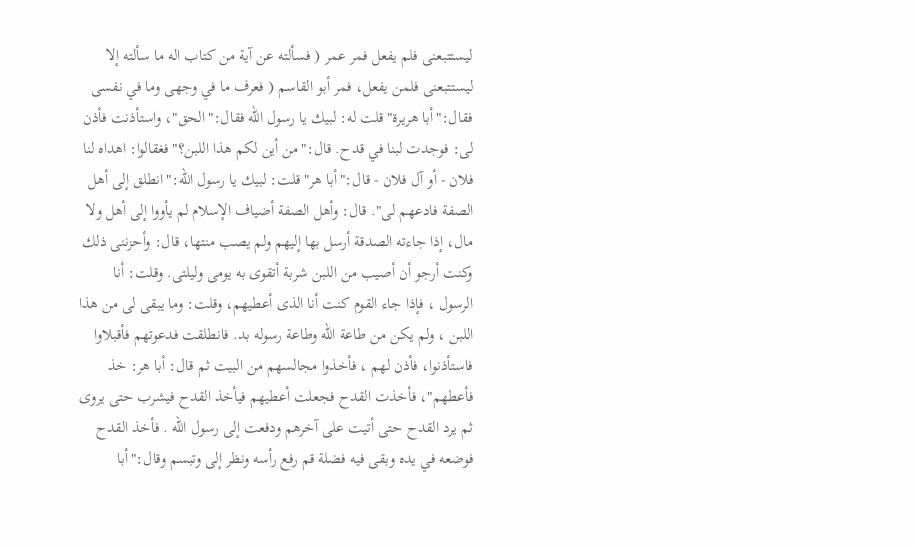ليستتبعنى فلم يفعل فمر عمر ( فسألته عن آية من كتاب اله ما سألته إلا ليستتبعنى فلمن يفعل، فمر أبو القاسم ( فعرف ما في وجهى وما في نفسى فقال:"أبا هريرة"قلت له: لبيك يا رسول الله فقال:"الحق"، واستأذنت فأذن لى: فوجدت لبنا في قدح. قال:"من أين لكم هذا اللبن؟"فغقالوا: اهداه لنا فلان - أو آل فلان - قال:"أبا هر"قلت: لبيك يا رسول الله:"انطلق إلى أهل الصفة فادعهم لى". قال: وأهل الصفة أضياف الإسلام لم يأووا إلى أهل ولا مال، إذا جاءته الصدقة أرسل بها إليهم ولم يصب منتها، قال: وأحزننى ذلك وكنت أرجو أن أصيب من اللبن شربة أتقوى به يومى وليلتى. وقلت: أنا الرسول ، فإذا جاء القوم كنت أنا الذى أعطيهم، وقلت: وما يبقى لى من هذا اللبن ، ولم يكن من طاعة الله وطاعة رسوله بد. فانطلقت فدعوتهم فأقبلاوا فاستأذنوا، فأذن لهم ، فأخذوا مجالسهم من البيت ثم قال: أبا هر: خذ فأعطهم"، فأخذت القدح فجعلت أعطيهم فيأخذ القدح فيشرب حتى يروى ثم يرد القدح حتى أتيت على آخرهم ودفعت إلى رسول الله . فأخذ القدح فوضعه في يده وبقى فيه فضلة قم رفع رأسه ونظر إلى وتبسم وقال:"أبا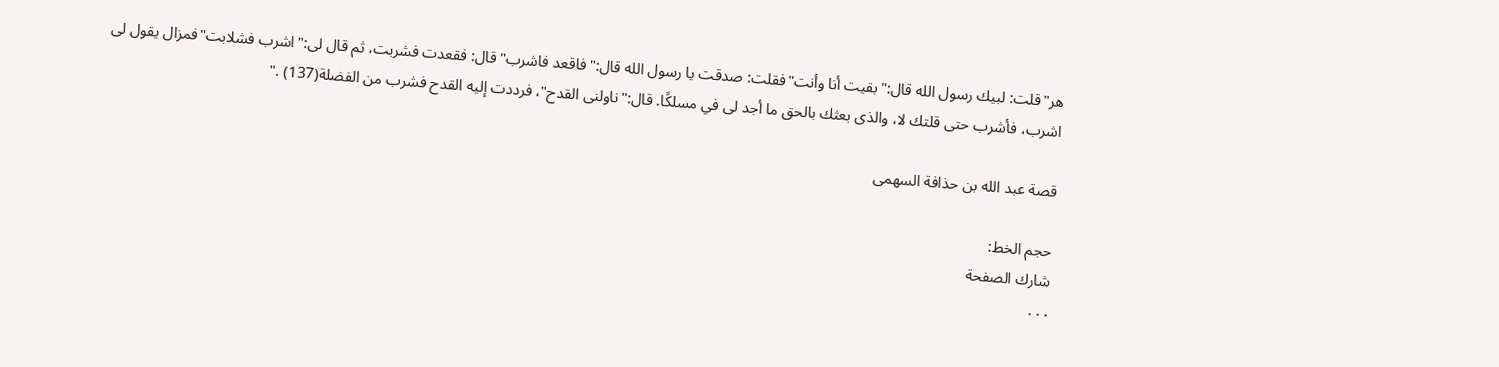هر"قلت: لبيك رسول الله قال:"بقيت أنا وأنت"فقلت: صدقت يا رسول الله قال:"فاقعد فاشرب"قال: فقعدت فشربت، ثم قال لى:"اشرب فشلابت"فمزال يقول لى اشرب، فأشرب حتى قلتك لا، والذى بعثك بالحق ما أجد لى في مسلكًا. قال:"ناولنى القدح"، فرددت إليه القدح فشرب من الفضلة(137) ."

قصة عبد الله بن حذافة السهمى

حجم الخط:
شارك الصفحة
. . .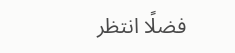فضلًا انتظر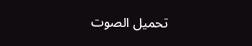تحميل الصوت